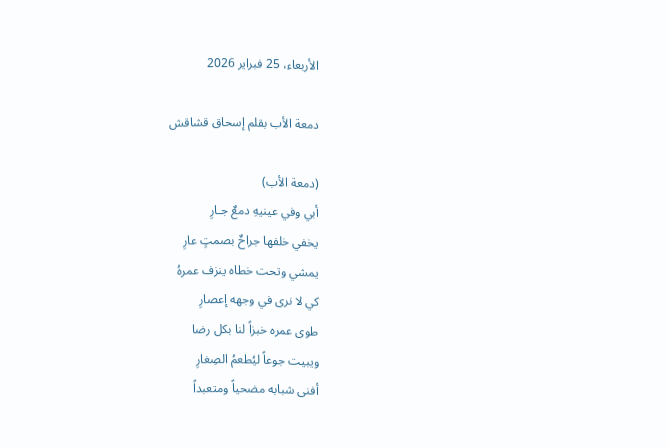الأربعاء، 25 فبراير 2026

دمعة الأب بقلم إسحاق قشاقش

(دمعة الأب)
أبي وفي عينيهِ دمعٌ جـارِ
يخفي خلفها جراحٌ بصمتٍ عارِ
يمشي وتحت خطاه ينزف عمرهُ
كي لا نرى في وجهه إعصارِ
طوى عمره خبزاً لنا بكل رضا
ويبيت جوعاً ليُطعمُ الصِغارِ
أفنى شبابه مضحياً ومتعبداً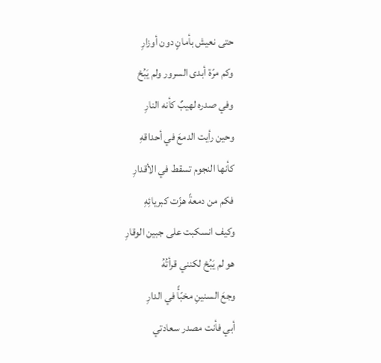حتى نعيش بأمانٍ دون أوزارِ
وكم مرّة أبدى السرور ولم يَبُحْ
وفي صدره لهيبٌ كأنه النارِ
وحين رأيت الدمعَ في أحداقهِ
كأنها النجوم تسقط في الأقدارِ
فكم من دمعةً هزّت كبريائِهِ
وكيف انسكبت على جبين الوقارِ
هو لم يَبُحْ لكنني قرأتُهُ
وجعَ السنينِ مخبّأً في الدارِ
أبي فأنت مصدر سعادتي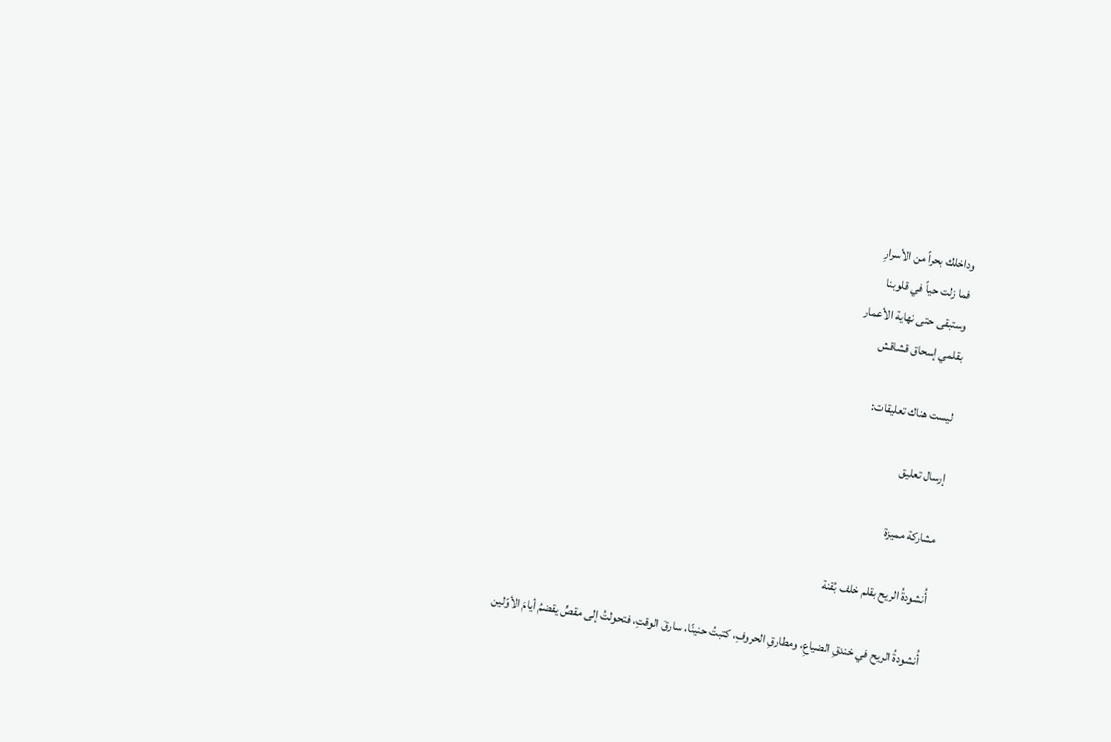وداخلك بحراً من الأسرارِ
فما زلت حياً في قلوبنا
وستبقى حتى نهاية الأعمار
بقلمي إسحاق قشاقش

ليست هناك تعليقات:

إرسال تعليق

مشاركة مميزة

أُنشودةُ الريح بقلم خلف بُقنة

أُنشودةُ الريح في خندقِ الضياعِ، ومطارقِ الحروفِ، كتبتُ حنينًا، سارقَ الوقتِ، فتحولتُ إلى مقصٍّ يقضمُ أيامَ الأوّلين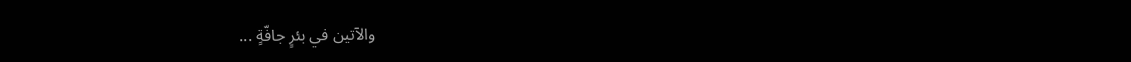والآتين في بئرٍ جافّةٍ ...